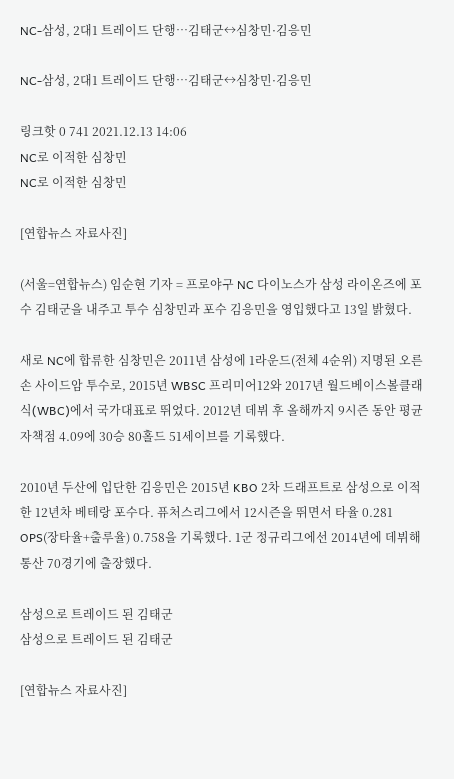NC-삼성, 2대1 트레이드 단행…김태군↔심창민·김응민

NC-삼성, 2대1 트레이드 단행…김태군↔심창민·김응민

링크핫 0 741 2021.12.13 14:06
NC로 이적한 심창민
NC로 이적한 심창민

[연합뉴스 자료사진]

(서울=연합뉴스) 임순현 기자 = 프로야구 NC 다이노스가 삼성 라이온즈에 포수 김태군을 내주고 투수 심창민과 포수 김응민을 영입했다고 13일 밝혔다.

새로 NC에 합류한 심창민은 2011년 삼성에 1라운드(전체 4순위) 지명된 오른손 사이드암 투수로, 2015년 WBSC 프리미어12와 2017년 월드베이스볼클래식(WBC)에서 국가대표로 뛰었다. 2012년 데뷔 후 올해까지 9시즌 동안 평균자책점 4.09에 30승 80홀드 51세이브를 기록했다.

2010년 두산에 입단한 김응민은 2015년 KBO 2차 드래프트로 삼성으로 이적한 12년차 베테랑 포수다. 퓨처스리그에서 12시즌을 뛰면서 타율 0.281 OPS(장타율+출루율) 0.758을 기록했다. 1군 정규리그에선 2014년에 데뷔해 통산 70경기에 출장했다.

삼성으로 트레이드 된 김태군
삼성으로 트레이드 된 김태군

[연합뉴스 자료사진]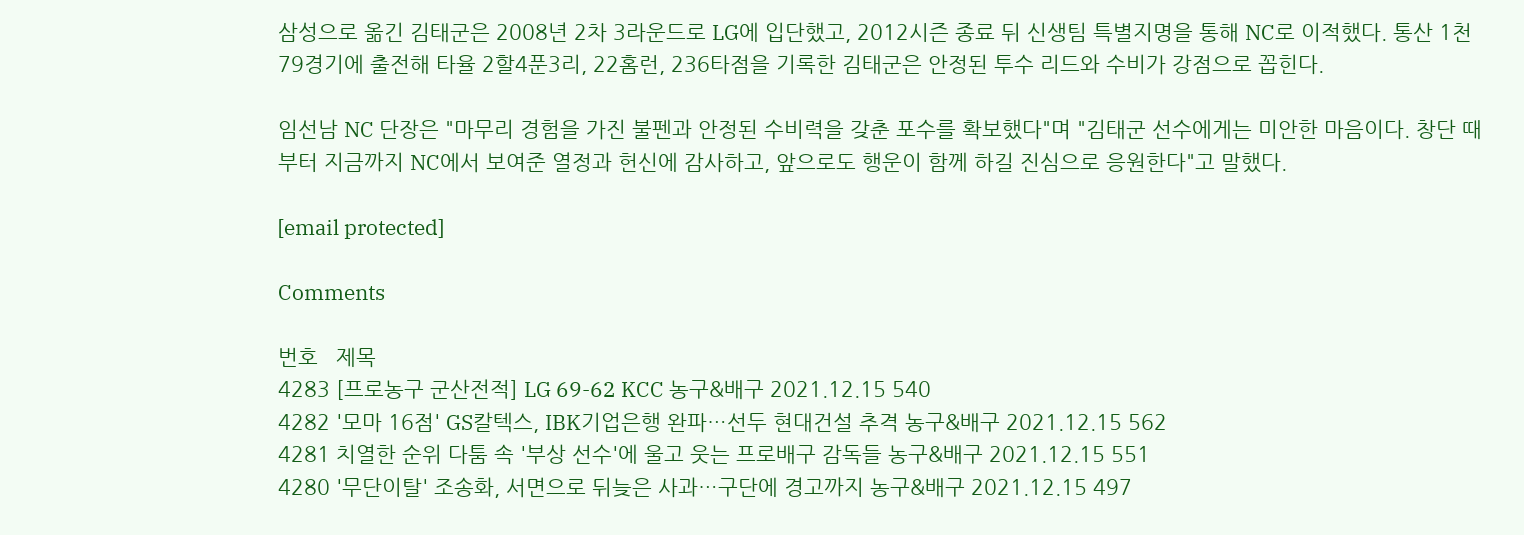삼성으로 옮긴 김태군은 2008년 2차 3라운드로 LG에 입단했고, 2012시즌 종료 뒤 신생팀 특별지명을 통해 NC로 이적했다. 통산 1천79경기에 출전해 타율 2할4푼3리, 22홈런, 236타점을 기록한 김태군은 안정된 투수 리드와 수비가 강점으로 꼽힌다.

임선남 NC 단장은 "마무리 경험을 가진 불펜과 안정된 수비력을 갖춘 포수를 확보했다"며 "김태군 선수에게는 미안한 마음이다. 창단 때부터 지금까지 NC에서 보여준 열정과 헌신에 감사하고, 앞으로도 행운이 함께 하길 진심으로 응원한다"고 말했다.

[email protected]

Comments

번호   제목
4283 [프로농구 군산전적] LG 69-62 KCC 농구&배구 2021.12.15 540
4282 '모마 16점' GS칼텍스, IBK기업은행 완파…선두 현대건설 추격 농구&배구 2021.12.15 562
4281 치열한 순위 다툼 속 '부상 선수'에 울고 웃는 프로배구 감독들 농구&배구 2021.12.15 551
4280 '무단이탈' 조송화, 서면으로 뒤늦은 사과…구단에 경고까지 농구&배구 2021.12.15 497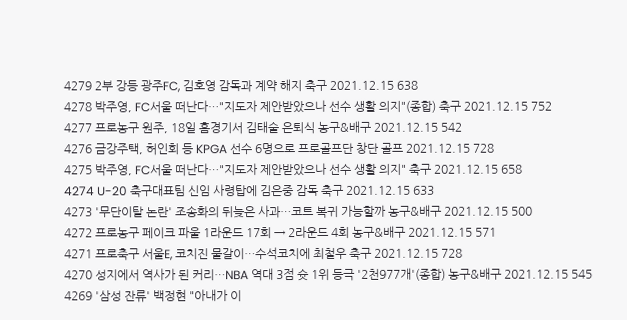4279 2부 강등 광주FC, 김호영 감독과 계약 해지 축구 2021.12.15 638
4278 박주영, FC서울 떠난다…"지도자 제안받았으나 선수 생활 의지"(종합) 축구 2021.12.15 752
4277 프로농구 원주, 18일 홈경기서 김태술 은퇴식 농구&배구 2021.12.15 542
4276 금강주택, 허인회 등 KPGA 선수 6명으로 프로골프단 창단 골프 2021.12.15 728
4275 박주영, FC서울 떠난다…"지도자 제안받았으나 선수 생활 의지" 축구 2021.12.15 658
4274 U-20 축구대표팀 신임 사령탑에 김은중 감독 축구 2021.12.15 633
4273 '무단이탈 논란' 조송화의 뒤늦은 사과…코트 복귀 가능할까 농구&배구 2021.12.15 500
4272 프로농구 페이크 파울 1라운드 17회 → 2라운드 4회 농구&배구 2021.12.15 571
4271 프로축구 서울E, 코치진 물갈이…수석코치에 최철우 축구 2021.12.15 728
4270 성지에서 역사가 된 커리…NBA 역대 3점 슛 1위 등극 '2천977개'(종합) 농구&배구 2021.12.15 545
4269 '삼성 잔류' 백정현 "아내가 이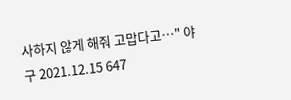사하지 않게 해줘 고맙다고…" 야구 2021.12.15 647